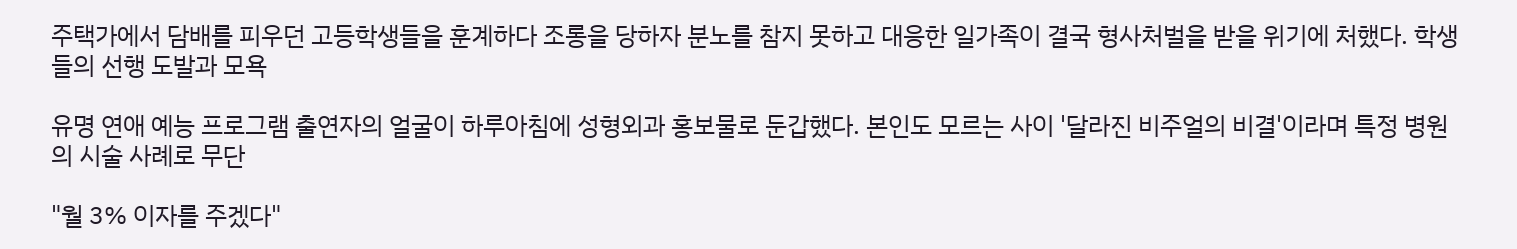주택가에서 담배를 피우던 고등학생들을 훈계하다 조롱을 당하자 분노를 참지 못하고 대응한 일가족이 결국 형사처벌을 받을 위기에 처했다. 학생들의 선행 도발과 모욕

유명 연애 예능 프로그램 출연자의 얼굴이 하루아침에 성형외과 홍보물로 둔갑했다. 본인도 모르는 사이 '달라진 비주얼의 비결'이라며 특정 병원의 시술 사례로 무단

"월 3% 이자를 주겠다"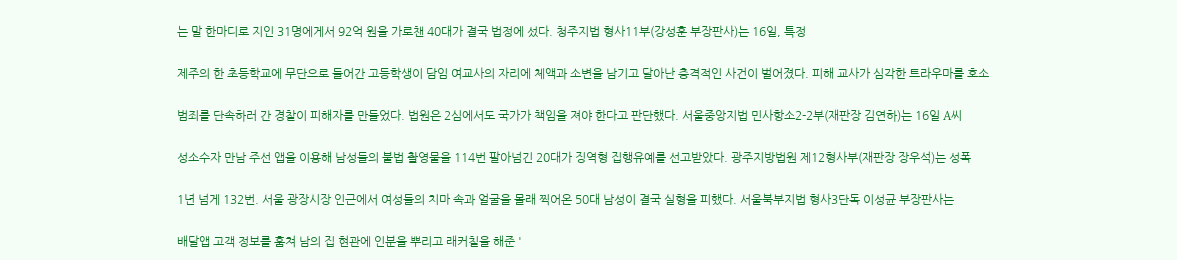는 말 한마디로 지인 31명에게서 92억 원을 가로챈 40대가 결국 법정에 섰다. 청주지법 형사11부(강성훈 부장판사)는 16일, 특정

제주의 한 초등학교에 무단으로 들어간 고등학생이 담임 여교사의 자리에 체액과 소변을 남기고 달아난 충격적인 사건이 벌어졌다. 피해 교사가 심각한 트라우마를 호소

범죄를 단속하러 간 경찰이 피해자를 만들었다. 법원은 2심에서도 국가가 책임을 져야 한다고 판단했다. 서울중앙지법 민사항소2-2부(재판장 김연하)는 16일 A씨

성소수자 만남 주선 앱을 이용해 남성들의 불법 촬영물을 114번 팔아넘긴 20대가 징역형 집행유예를 선고받았다. 광주지방법원 제12형사부(재판장 장우석)는 성폭

1년 넘게 132번. 서울 광장시장 인근에서 여성들의 치마 속과 얼굴을 몰래 찍어온 50대 남성이 결국 실형을 피했다. 서울북부지법 형사3단독 이성균 부장판사는

배달앱 고객 정보를 훔쳐 남의 집 현관에 인분을 뿌리고 래커칠을 해준 '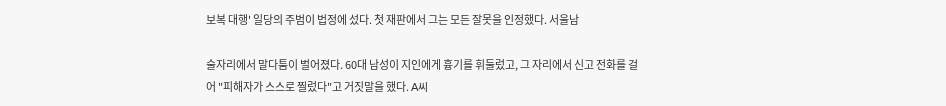보복 대행' 일당의 주범이 법정에 섰다. 첫 재판에서 그는 모든 잘못을 인정했다. 서울남

술자리에서 말다툼이 벌어졌다. 60대 남성이 지인에게 흉기를 휘둘렀고, 그 자리에서 신고 전화를 걸어 "피해자가 스스로 찔렀다"고 거짓말을 했다. A씨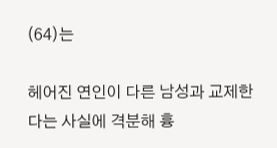(64)는

헤어진 연인이 다른 남성과 교제한다는 사실에 격분해 흉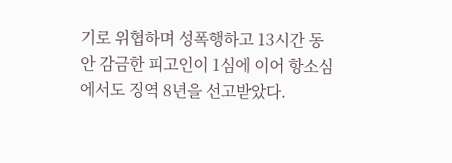기로 위협하며 성폭행하고 13시간 동안 감금한 피고인이 1심에 이어 항소심에서도 징역 8년을 선고받았다.